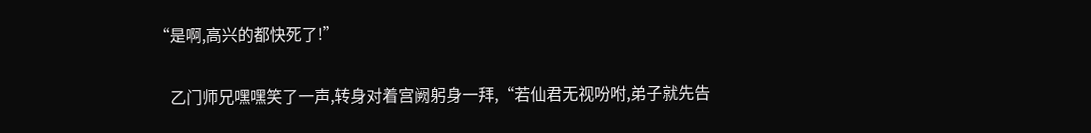“是啊,高兴的都快死了!”

    乙门师兄嘿嘿笑了一声,转身对着宫阙躬身一拜,“若仙君无视吩咐,弟子就先告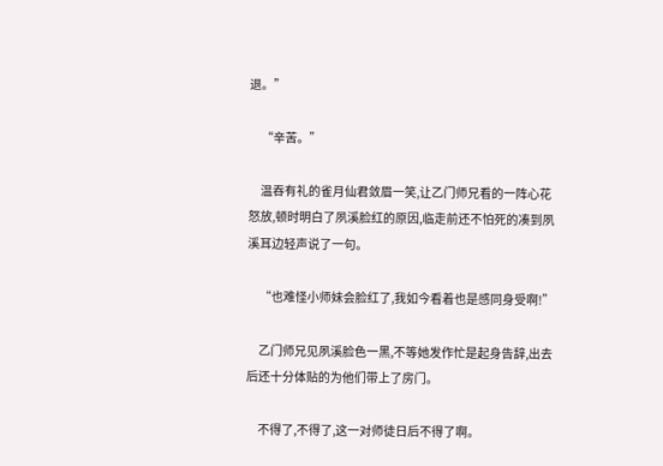退。”

    “辛苦。”

    温吞有礼的雀月仙君敛眉一笑,让乙门师兄看的一阵心花怒放,顿时明白了夙溪脸红的原因,临走前还不怕死的凑到夙溪耳边轻声说了一句。

    “也难怪小师妹会脸红了,我如今看着也是感同身受啊!”

    乙门师兄见夙溪脸色一黑,不等她发作忙是起身告辞,出去后还十分体贴的为他们带上了房门。

    不得了,不得了,这一对师徒日后不得了啊。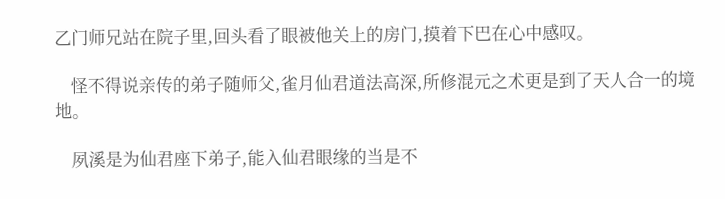乙门师兄站在院子里,回头看了眼被他关上的房门,摸着下巴在心中感叹。

    怪不得说亲传的弟子随师父,雀月仙君道法高深,所修混元之术更是到了天人合一的境地。

    夙溪是为仙君座下弟子,能入仙君眼缘的当是不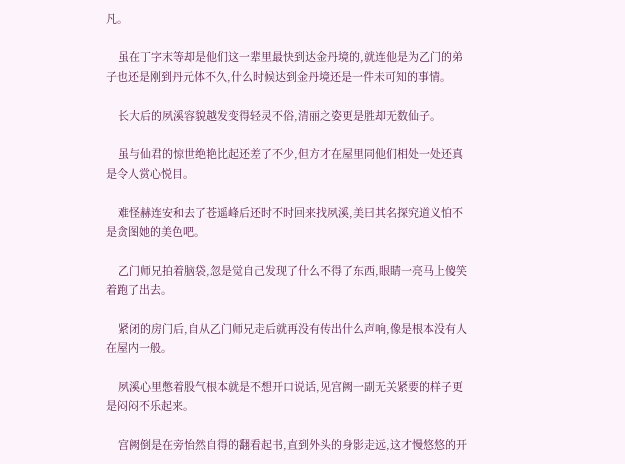凡。

    虽在丁字末等却是他们这一辈里最快到达金丹境的,就连他是为乙门的弟子也还是刚到丹元体不久,什么时候达到金丹境还是一件未可知的事情。

    长大后的夙溪容貌越发变得轻灵不俗,清丽之姿更是胜却无数仙子。

    虽与仙君的惊世绝艳比起还差了不少,但方才在屋里同他们相处一处还真是令人赏心悦目。

    难怪赫连安和去了苍遥峰后还时不时回来找夙溪,美曰其名探究道义怕不是贪图她的美色吧。

    乙门师兄拍着脑袋,忽是觉自己发现了什么不得了东西,眼睛一亮马上傻笑着跑了出去。

    紧闭的房门后,自从乙门师兄走后就再没有传出什么声响,像是根本没有人在屋内一般。

    夙溪心里憋着股气根本就是不想开口说话,见宫阙一副无关紧要的样子更是闷闷不乐起来。

    宫阙倒是在旁怡然自得的翻看起书,直到外头的身影走远,这才慢悠悠的开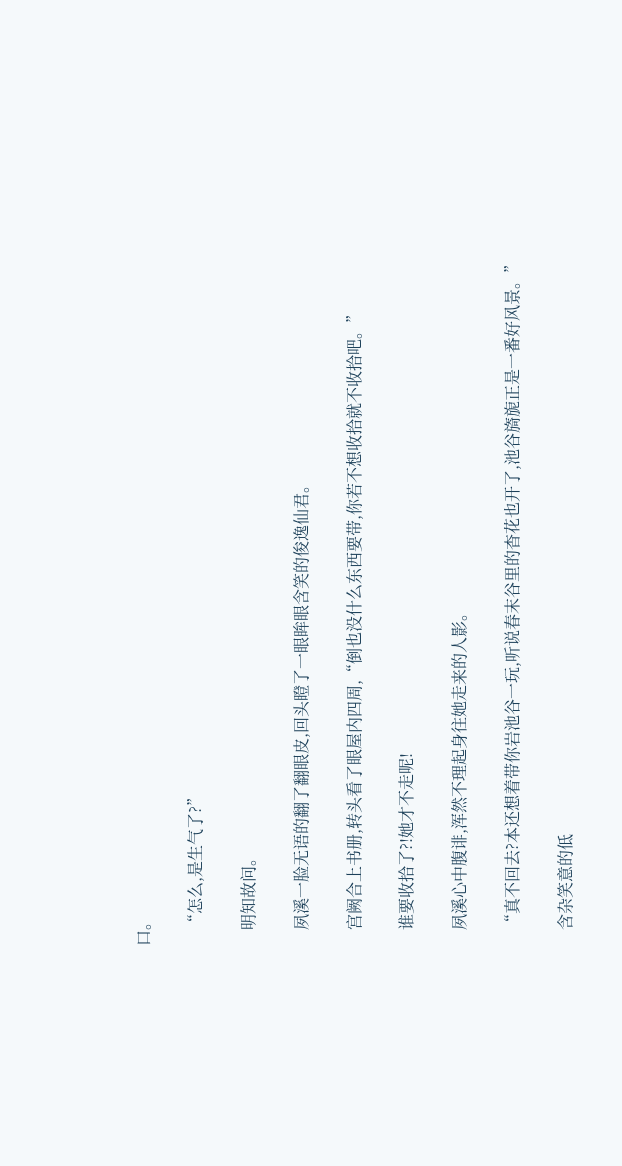口。

    “怎么,是生气了?”

    明知故问。

    夙溪一脸无语的翻了翻眼皮,回头瞪了一眼眸眼含笑的俊逸仙君。

    宫阙合上书册,转头看了眼屋内四周,“倒也没什么东西要带,你若不想收拾就不收拾吧。”

    谁要收拾了?!她才不走呢!

    夙溪心中腹诽,浑然不理起身往她走来的人影。

    “真不回去?本还想着带你岩池谷一玩,听说春末谷里的杳花也开了,池谷旖旎正是一番好风景。”

    含杂笑意的低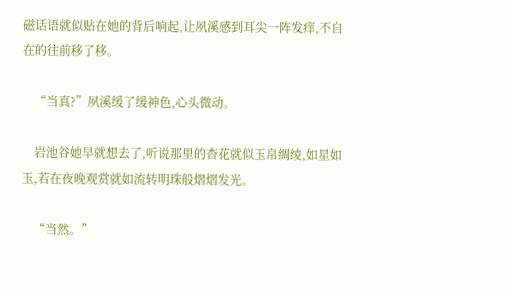磁话语就似贴在她的背后响起,让夙溪感到耳尖一阵发痒,不自在的往前移了移。

    “当真?”夙溪缓了缓神色,心头微动。

    岩池谷她早就想去了,听说那里的杳花就似玉帛绸绫,如星如玉,若在夜晚观赏就如流转明珠般熠熠发光。

    “当然。”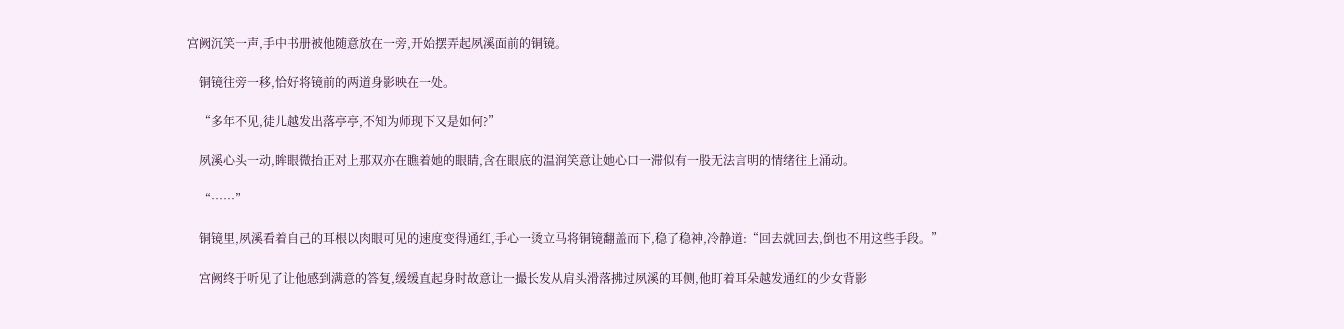宫阙沉笑一声,手中书册被他随意放在一旁,开始摆弄起夙溪面前的铜镜。

    铜镜往旁一移,恰好将镜前的两道身影映在一处。

    “多年不见,徒儿越发出落亭亭,不知为师现下又是如何?”

    夙溪心头一动,眸眼微抬正对上那双亦在瞧着她的眼睛,含在眼底的温润笑意让她心口一滞似有一股无法言明的情绪往上涌动。

    “……”

    铜镜里,夙溪看着自己的耳根以肉眼可见的速度变得通红,手心一烫立马将铜镜翻盖而下,稳了稳神,冷静道:“回去就回去,倒也不用这些手段。”

    宫阙终于听见了让他感到满意的答复,缓缓直起身时故意让一撮长发从肩头滑落拂过夙溪的耳侧,他盯着耳朵越发通红的少女背影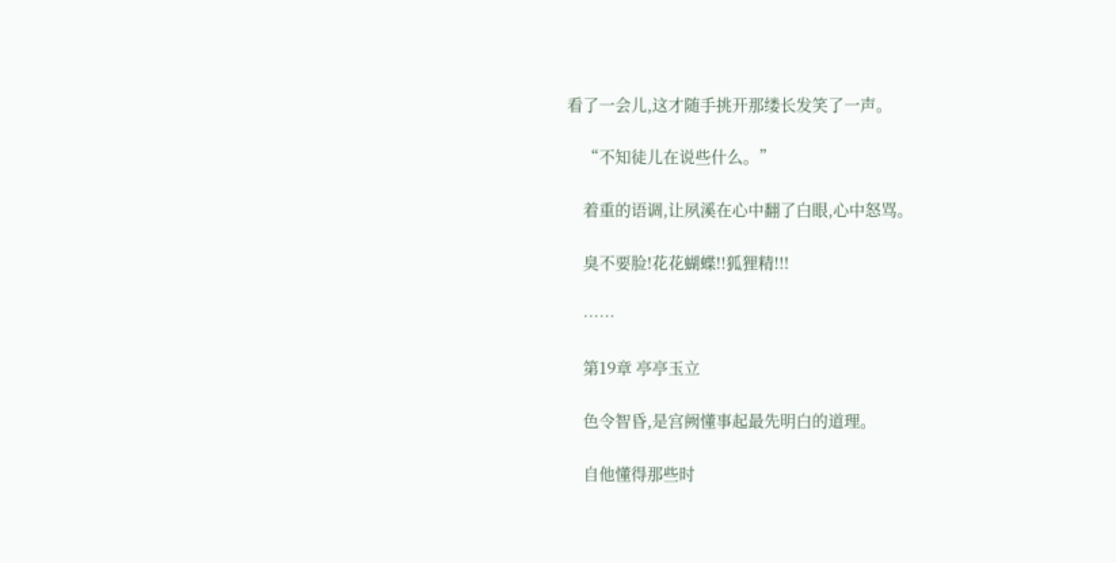看了一会儿,这才随手挑开那缕长发笑了一声。

    “不知徒儿在说些什么。”

    着重的语调,让夙溪在心中翻了白眼,心中怒骂。

    臭不要脸!花花蝴蝶!!狐狸精!!!

    ……

    第19章 亭亭玉立

    色令智昏,是宫阙懂事起最先明白的道理。

    自他懂得那些时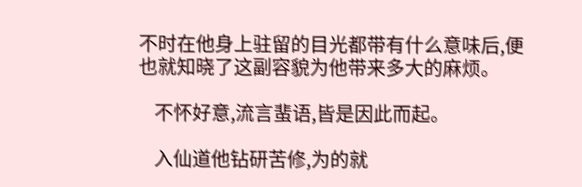不时在他身上驻留的目光都带有什么意味后,便也就知晓了这副容貌为他带来多大的麻烦。

    不怀好意,流言蜚语,皆是因此而起。

    入仙道他钻研苦修,为的就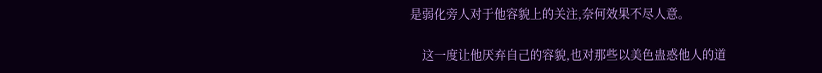是弱化旁人对于他容貌上的关注,奈何效果不尽人意。

    这一度让他厌弃自己的容貌,也对那些以美色蛊惑他人的道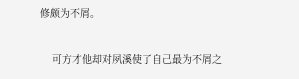修颇为不屑。

    可方才他却对夙溪使了自己最为不屑之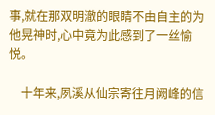事,就在那双明澈的眼睛不由自主的为他晃神时,心中竟为此感到了一丝愉悦。

    十年来,夙溪从仙宗寄往月阙峰的信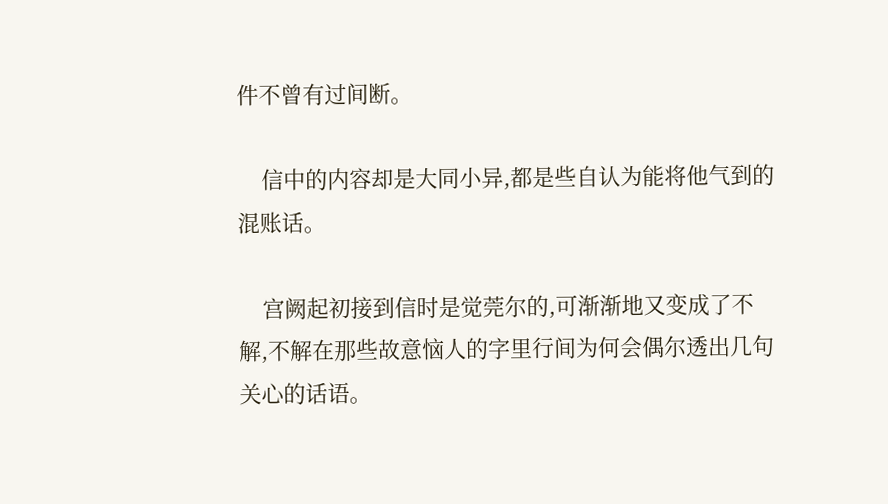件不曾有过间断。

    信中的内容却是大同小异,都是些自认为能将他气到的混账话。

    宫阙起初接到信时是觉莞尔的,可渐渐地又变成了不解,不解在那些故意恼人的字里行间为何会偶尔透出几句关心的话语。